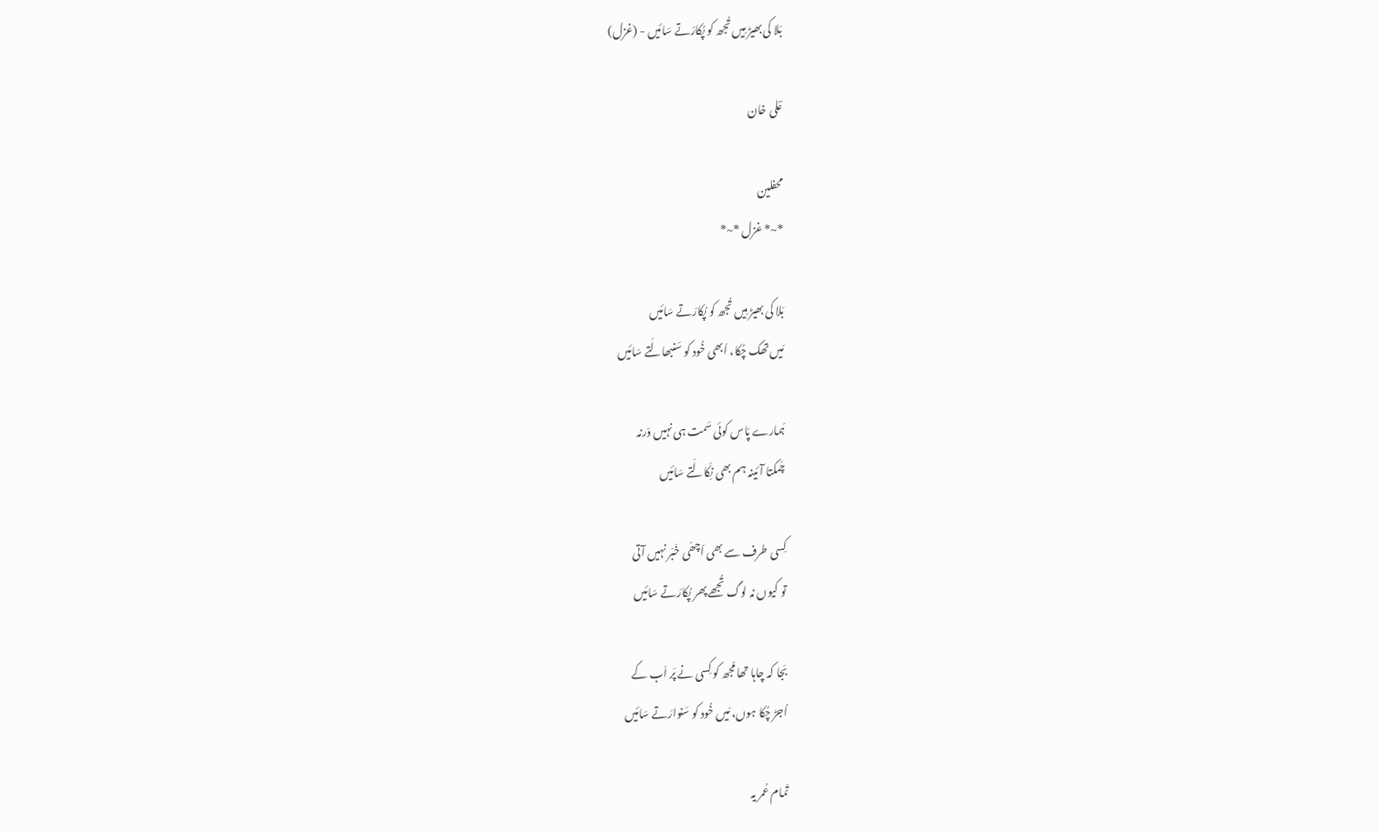بَلا کی بھیڑ مِیں تُجھ کو پُکارَتے سَائیں - (غزل)

عؔلی خان

محفلین
*~* غزل *~*

بَلا کی بھیڑ مِیں تُجھ کو پُکارَتے سَائیں
مَیں تھک چُکا، اَبھی خُود کو سَنبھالَتے سَائیں

ہَمارے پَاس کوئی سَمت ہی نہیں وَرنہ
چَمکتا آئینہ ہم بھی نِکَالَتے سَائیں

کِسی طرف سے بھی اَچھّی خَبَر نہیں آتی
تو کیوں نہ لوگ تُجھے پھر پُکارَتے سَائیں

بَجا کہ چاہا تھا مُجھ کو کِسی نے پَر اَب کے
اُجڑ چُکا ہوں، مَیں خُود کو سَنوارَتے سَائیں

تَمام عُمر یہ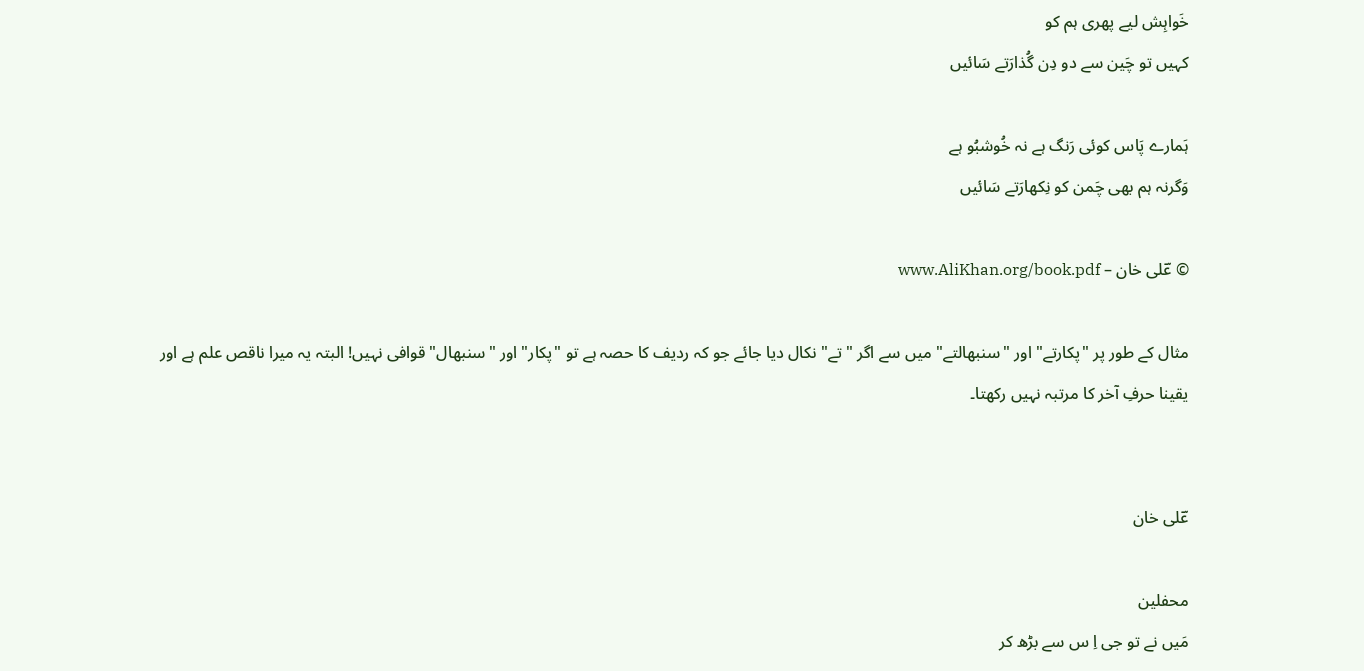خَواہِش لیے پھری ہم کو
کہیں تو چَین سے دو دِن گُذارَتے سَائیں

ہَمارے پَاس کوئی رَنگ ہے نہ خُوشبُو ہے
وَگرنہ ہم بھی چَمن کو نِکھارَتے سَائیں

© عؔلی خان – www.AliKhan.org/book.pdf

مثال کے طور پر "پکارتے" اور "سنبھالتے" میں سے اگر "تے" نکال دیا جائے جو کہ ردیف کا حصہ ہے تو "پکار" اور "سنبھال" قوافی نہیں! البتہ یہ میرا ناقص علم ہے اور یقینا حرفِ آخر کا مرتبہ نہیں رکھتا۔


عؔلی خان

محفلین
مَیں نے تو جی اِ س سے بڑھ کر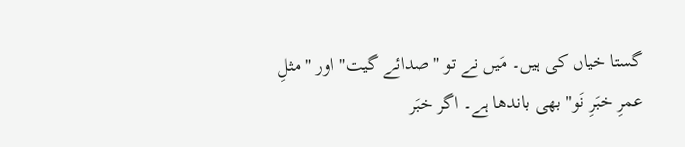گستا خیاں کی ہیں۔ مَیں نے تو "صدائے گیت" اور "مثلِ عمرِ خبَرِ نَو" بھی باندھا ہے۔ اگر خبَر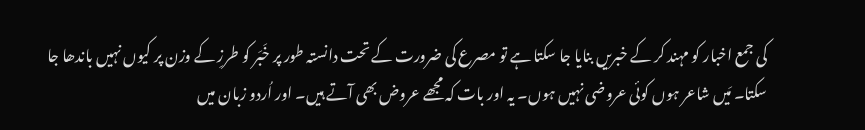کی جمع اخبار کو مہند کر کے خبریں بنایا جا سکتا ہے تو مصرع کی ضرورت کے تحت دانستہ طور پر خَبَر کو طرزِ کے وزن پر کیوں نہیں باندھا جا سکتا۔ مَیں شاعر ہوں کوئی عروضی نہیں ہوں۔ یہ اور بات کہ مجھے عروض بھی آتے ہیں۔ اور اُردو زبان میں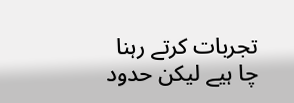تجربات کرتے رہنا چا ہیے لیکن حدود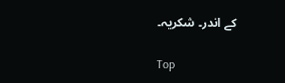کے اندر۔ شکریہ۔

Top